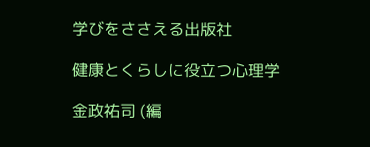学びをささえる出版社

健康とくらしに役立つ心理学

金政祐司 (編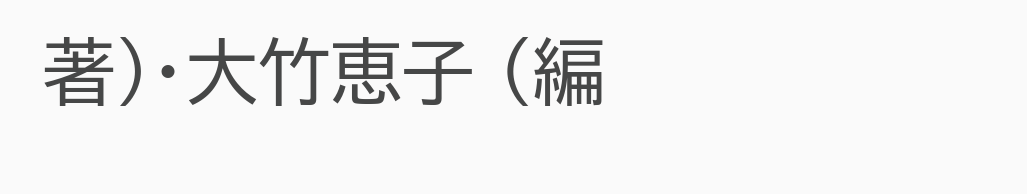著)・大竹恵子 (編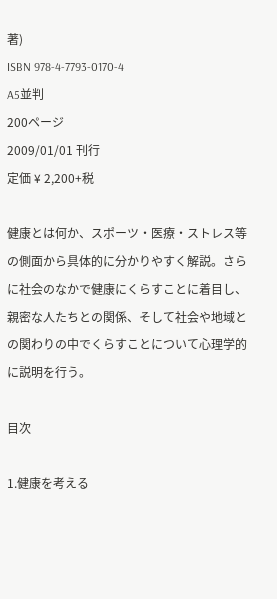著)
ISBN 978-4-7793-0170-4
A5並判
200ページ
2009/01/01 刊行
定価 ¥ 2,200+税

健康とは何か、スポーツ・医療・ストレス等の側面から具体的に分かりやすく解説。さらに社会のなかで健康にくらすことに着目し、親密な人たちとの関係、そして社会や地域との関わりの中でくらすことについて心理学的に説明を行う。

目次

1.健康を考える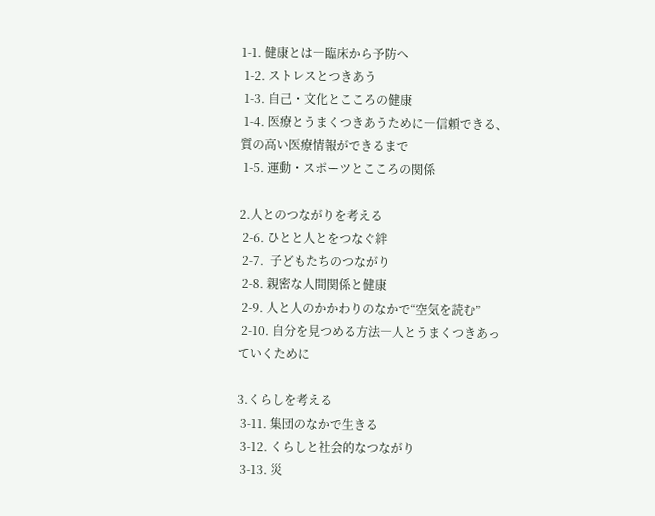1-1. 健康とは―臨床から予防へ
 1-2. ストレスとつきあう
 1-3. 自己・文化とこころの健康
 1-4. 医療とうまくつきあうために―信頼できる、質の高い医療情報ができるまで
 1-5. 運動・スポーツとこころの関係

2.人とのつながりを考える
 2-6. ひとと人とをつなぐ絆
 2-7.  子どもたちのつながり
 2-8. 親密な人間関係と健康
 2-9. 人と人のかかわりのなかで“空気を読む”
 2-10. 自分を見つめる方法―人とうまくつきあっていくために

3.くらしを考える
 3-11. 集団のなかで生きる
 3-12. くらしと社会的なつながり
 3-13. 災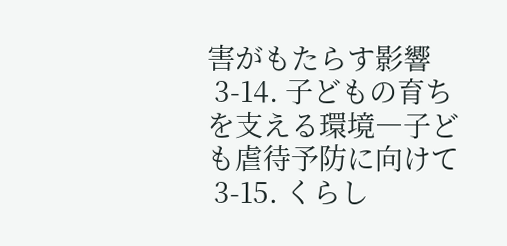害がもたらす影響
 3-14. 子どもの育ちを支える環境―子ども虐待予防に向けて
 3-15. くらし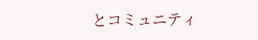とコミュニティ